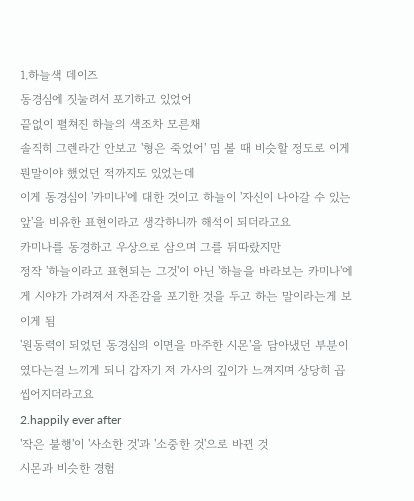1.하늘색 데이즈
동경심에 짓눌려서 포기하고 있었어
끝없이 펼쳐진 하늘의 색조차 모른채
솔직히 그렌라간 안보고 '형은 죽었어' 밈 볼 때 비슷할 정도로 이게 뭔말이야 했었던 적까지도 있었는데
이게 동경심이 '카미나'에 대한 것이고 하늘이 '자신이 나아갈 수 있는 앞'을 비유한 표현이라고 생각하니까 해석이 되더라고요
카미나를 동경하고 우상으로 삼으며 그를 뒤따랐지만
정작 '하늘이라고 표현되는 그것'이 아닌 '하늘을 바라보는 카미나'에게 시야가 가려져서 자존감을 포기한 것을 두고 하는 말이라는게 보이게 됨
'원동력이 되었던 동경심의 이면을 마주한 시몬'을 담아냈던 부분이였다는걸 느끼게 되니 갑자기 저 가사의 깊이가 느껴지며 상당히 곱씹어지더라고요
2.happily ever after
'작은 불행'이 '사소한 것'과 '소중한 것'으로 바뀐 것
시몬과 비슷한 경험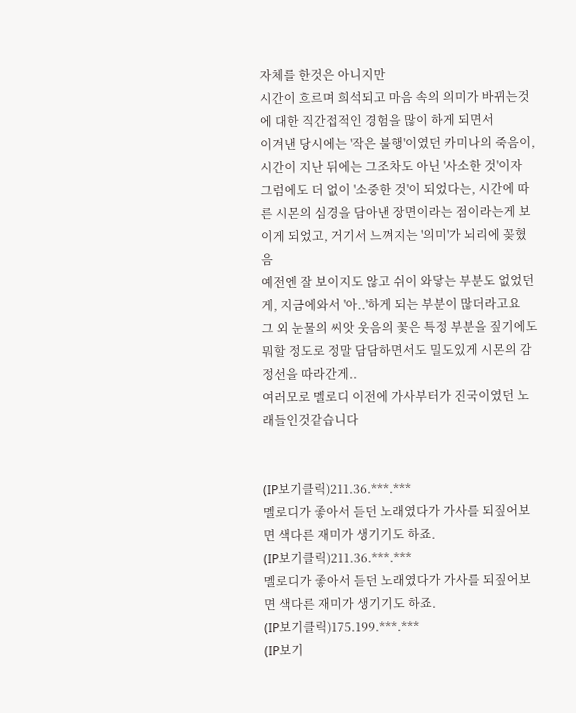자체를 한것은 아니지만
시간이 흐르며 희석되고 마음 속의 의미가 바뀌는것에 대한 직간접적인 경험을 많이 하게 되면서
이겨낸 당시에는 '작은 불행'이였던 카미나의 죽음이, 시간이 지난 뒤에는 그조차도 아닌 '사소한 것'이자 그럼에도 더 없이 '소중한 것'이 되었다는, 시간에 따른 시몬의 심경을 담아낸 장면이라는 점이라는게 보이게 되었고, 거기서 느껴지는 '의미'가 뇌리에 꽂혔음
예전엔 잘 보이지도 않고 쉬이 와닿는 부분도 없었던게, 지금에와서 '아..'하게 되는 부분이 많더라고요
그 외 눈물의 씨앗 웃음의 꽃은 특정 부분을 짚기에도 뭐할 정도로 정말 담담하면서도 밀도있게 시몬의 감정선을 따라간게..
여러모로 멜로디 이전에 가사부터가 진국이였던 노래들인것같습니다


(IP보기클릭)211.36.***.***
멜로디가 좋아서 듣던 노래였다가 가사를 되짚어보면 색다른 재미가 생기기도 하죠.
(IP보기클릭)211.36.***.***
멜로디가 좋아서 듣던 노래였다가 가사를 되짚어보면 색다른 재미가 생기기도 하죠.
(IP보기클릭)175.199.***.***
(IP보기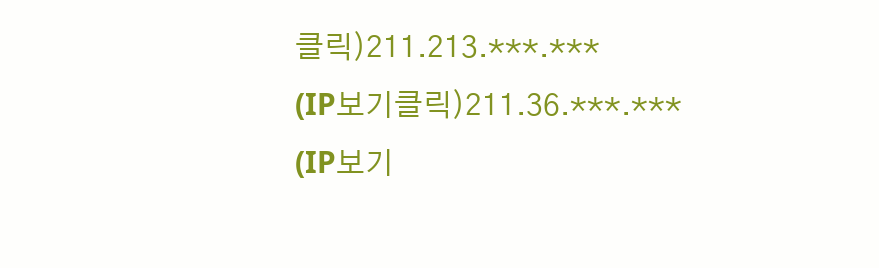클릭)211.213.***.***
(IP보기클릭)211.36.***.***
(IP보기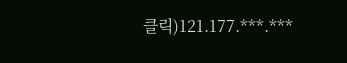클릭)121.177.***.***